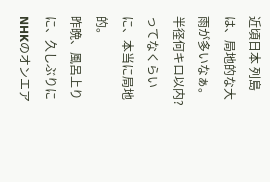近頃日本 列島は、局地的な大雨が多いなぁ。
半径何キロ以内?ってなくらいに、本当に局地的。
昨晩、風呂上りに、久しぶりにNHKのオンエア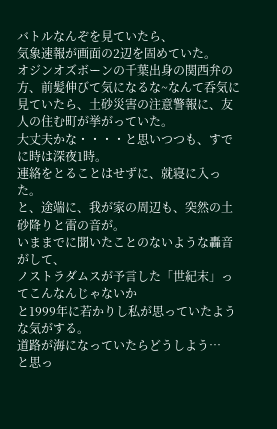バトルなんぞを見ていたら、
気象速報が画面の2辺を固めていた。
オジンオズボーンの千葉出身の関西弁の方、前髪伸びて気になるな~なんて呑気に見ていたら、土砂災害の注意警報に、友人の住む町が挙がっていた。
大丈夫かな・・・・と思いつつも、すでに時は深夜1時。
連絡をとることはせずに、就寝に入った。
と、途端に、我が家の周辺も、突然の土砂降りと雷の音が。
いままでに聞いたことのないような轟音がして、
ノストラダムスが予言した「世紀末」ってこんなんじゃないか
と1999年に若かりし私が思っていたような気がする。
道路が海になっていたらどうしよう…
と思っ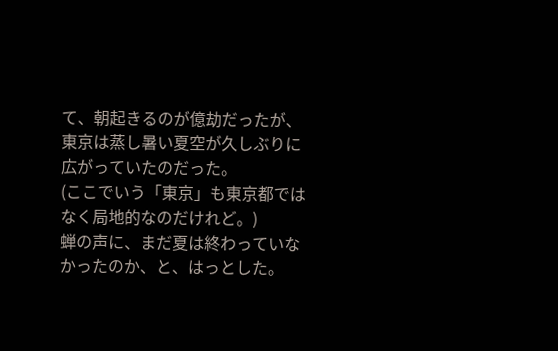て、朝起きるのが億劫だったが、東京は蒸し暑い夏空が久しぶりに広がっていたのだった。
(ここでいう「東京」も東京都ではなく局地的なのだけれど。)
蝉の声に、まだ夏は終わっていなかったのか、と、はっとした。